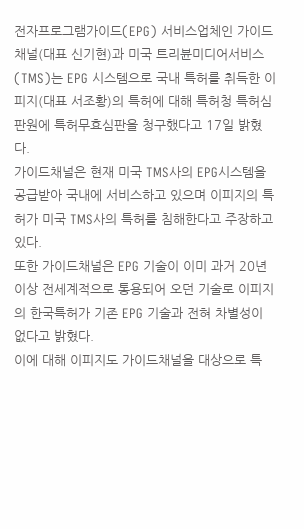전자프로그램가이드(EPG) 서비스업체인 가이드채널(대표 신기현)과 미국 트리뷴미디어서비스(TMS)는 EPG 시스템으로 국내 특허를 취득한 이피지(대표 서조황)의 특허에 대해 특허청 특허심판원에 특허무효심판을 청구했다고 17일 밝혔다.
가이드채널은 현재 미국 TMS사의 EPG시스템을 공급받아 국내에 서비스하고 있으며 이피지의 특허가 미국 TMS사의 특허를 침해한다고 주장하고 있다.
또한 가이드채널은 EPG 기술이 이미 과거 20년 이상 전세계적으로 통용되어 오던 기술로 이피지의 한국특허가 기존 EPG 기술과 전혀 차별성이 없다고 밝혔다.
이에 대해 이피지도 가이드채널을 대상으로 특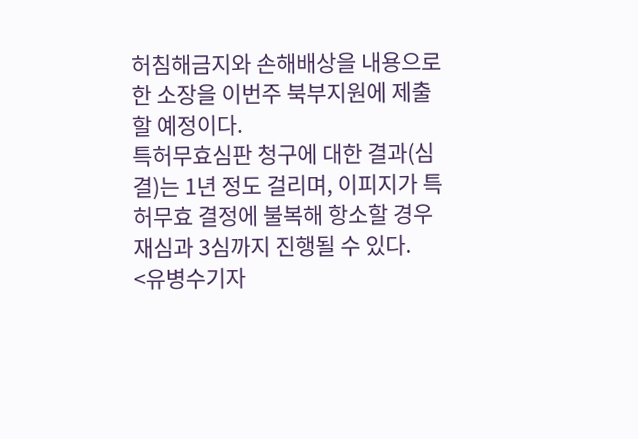허침해금지와 손해배상을 내용으로 한 소장을 이번주 북부지원에 제출할 예정이다.
특허무효심판 청구에 대한 결과(심결)는 1년 정도 걸리며, 이피지가 특허무효 결정에 불복해 항소할 경우 재심과 3심까지 진행될 수 있다.
<유병수기자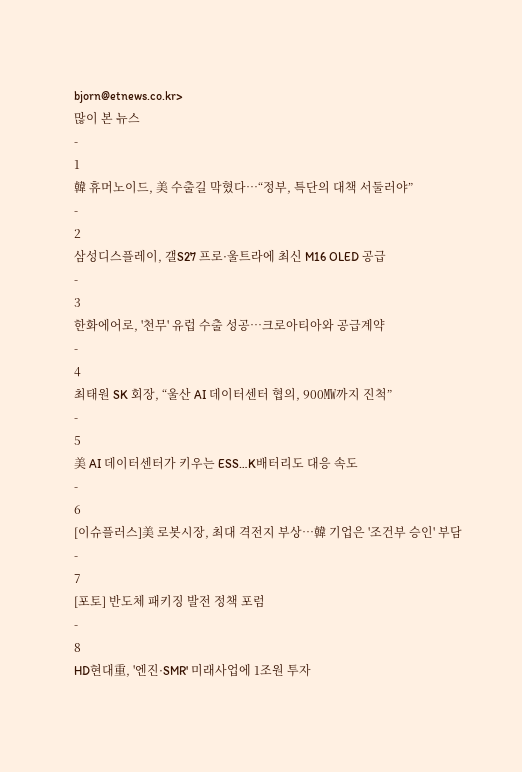bjorn@etnews.co.kr>
많이 본 뉴스
-
1
韓 휴머노이드, 美 수출길 막혔다…“정부, 특단의 대책 서둘러야”
-
2
삼성디스플레이, 갤S27 프로·울트라에 최신 M16 OLED 공급
-
3
한화에어로, '천무' 유럽 수출 성공…크로아티아와 공급계약
-
4
최태원 SK 회장, “울산 AI 데이터센터 협의, 900㎿까지 진척”
-
5
美 AI 데이터센터가 키우는 ESS…K배터리도 대응 속도
-
6
[이슈플러스]美 로봇시장, 최대 격전지 부상…韓 기업은 '조건부 승인' 부담
-
7
[포토] 반도체 패키징 발전 정책 포럼
-
8
HD현대重, '엔진·SMR' 미래사업에 1조원 투자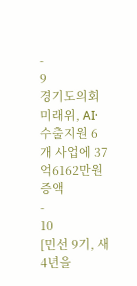-
9
경기도의회 미래위, AI·수출지원 6개 사업에 37억6162만원 증액
-
10
[민선 9기, 새 4년을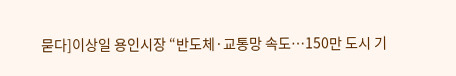묻다]이상일 용인시장 “반도체·교통망 속도…150만 도시 기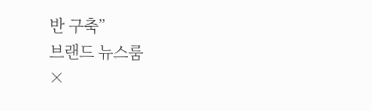반 구축”
브랜드 뉴스룸
×